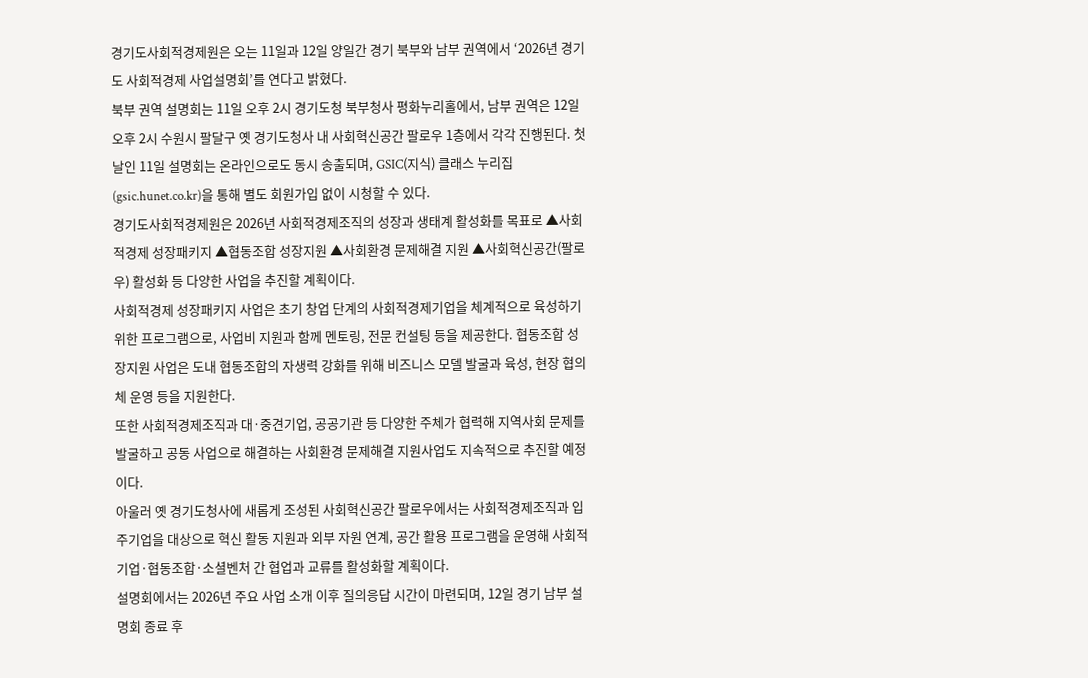경기도사회적경제원은 오는 11일과 12일 양일간 경기 북부와 남부 권역에서 ‘2026년 경기도 사회적경제 사업설명회’를 연다고 밝혔다.
북부 권역 설명회는 11일 오후 2시 경기도청 북부청사 평화누리홀에서, 남부 권역은 12일 오후 2시 수원시 팔달구 옛 경기도청사 내 사회혁신공간 팔로우 1층에서 각각 진행된다. 첫날인 11일 설명회는 온라인으로도 동시 송출되며, GSIC(지식) 클래스 누리집(gsic.hunet.co.kr)을 통해 별도 회원가입 없이 시청할 수 있다.
경기도사회적경제원은 2026년 사회적경제조직의 성장과 생태계 활성화를 목표로 ▲사회적경제 성장패키지 ▲협동조합 성장지원 ▲사회환경 문제해결 지원 ▲사회혁신공간(팔로우) 활성화 등 다양한 사업을 추진할 계획이다.
사회적경제 성장패키지 사업은 초기 창업 단계의 사회적경제기업을 체계적으로 육성하기 위한 프로그램으로, 사업비 지원과 함께 멘토링, 전문 컨설팅 등을 제공한다. 협동조합 성장지원 사업은 도내 협동조합의 자생력 강화를 위해 비즈니스 모델 발굴과 육성, 현장 협의체 운영 등을 지원한다.
또한 사회적경제조직과 대·중견기업, 공공기관 등 다양한 주체가 협력해 지역사회 문제를 발굴하고 공동 사업으로 해결하는 사회환경 문제해결 지원사업도 지속적으로 추진할 예정이다.
아울러 옛 경기도청사에 새롭게 조성된 사회혁신공간 팔로우에서는 사회적경제조직과 입주기업을 대상으로 혁신 활동 지원과 외부 자원 연계, 공간 활용 프로그램을 운영해 사회적기업·협동조합·소셜벤처 간 협업과 교류를 활성화할 계획이다.
설명회에서는 2026년 주요 사업 소개 이후 질의응답 시간이 마련되며, 12일 경기 남부 설명회 종료 후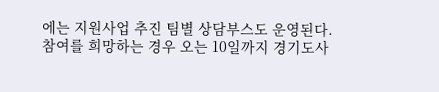에는 지원사업 추진 팀별 상담부스도 운영된다.
참여를 희망하는 경우 오는 10일까지 경기도사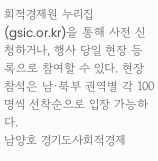회적경제원 누리집(gsic.or.kr)을 통해 사전 신청하거나, 행사 당일 현장 등록으로 참여할 수 있다. 현장 참석은 남·북부 권역별 각 100명씩 선착순으로 입장 가능하다.
남양호 경기도사회적경제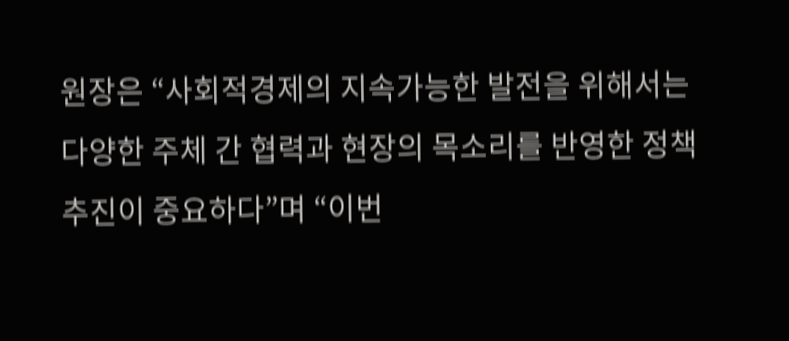원장은 “사회적경제의 지속가능한 발전을 위해서는 다양한 주체 간 협력과 현장의 목소리를 반영한 정책 추진이 중요하다”며 “이번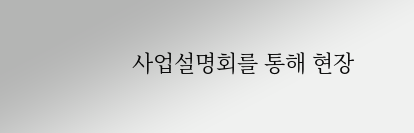사업설명회를 통해 현장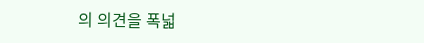의 의견을 폭넓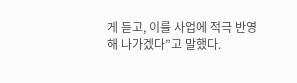게 듣고, 이를 사업에 적극 반영해 나가겠다”고 말했다.